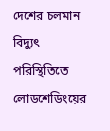দেশের চলমান বিদ্যুৎ পরিস্থিতিতে লোডশেডিংয়ের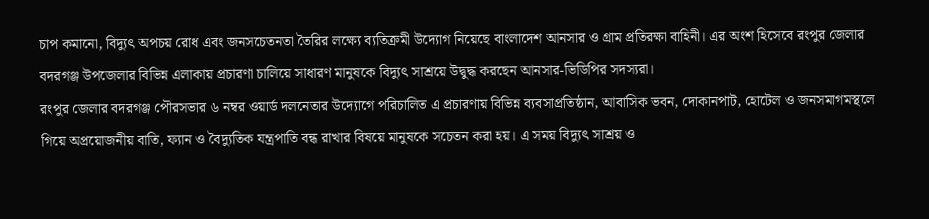চাপ কমানো, বিদ্যুৎ অপচয় রোধ এবং জনসচেতনতা তৈরির লক্ষ্যে ব্যতিক্রমী উদ্যোগ নিয়েছে বাংলাদেশ আনসার ও গ্রাম প্রতিরক্ষা বাহিনী। এর অংশ হিসেবে রংপুর জেলার বদরগঞ্জ উপজেলার বিভিন্ন এলাকায় প্রচারণা চালিয়ে সাধারণ মানুষকে বিদ্যুৎ সাশ্রয়ে উদ্বুদ্ধ করছেন আনসার-ভিডিপির সদস্যরা।
রংপুর জেলার বদরগঞ্জ পৌরসভার ৬ নম্বর ওয়ার্ড দলনেতার উদ্যোগে পরিচালিত এ প্রচারণায় বিভিন্ন ব্যবসাপ্রতিষ্ঠান, আবাসিক ভবন, দোকানপাট, হোটেল ও জনসমাগমস্থলে গিয়ে অপ্রয়োজনীয় বাতি, ফ্যান ও বৈদ্যুতিক যন্ত্রপাতি বন্ধ রাখার বিষয়ে মানুষকে সচেতন করা হয়। এ সময় বিদ্যুৎ সাশ্রয় ও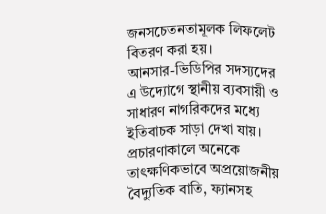জনসচেতনতামূলক লিফলেট বিতরণ করা হয়।
আনসার-ভিডিপির সদস্যদের এ উদ্যোগে স্থানীয় ব্যবসায়ী ও সাধারণ নাগরিকদের মধ্যে ইতিবাচক সাড়া দেখা যায়। প্রচারণাকালে অনেকে তাৎক্ষণিকভাবে অপ্রয়োজনীয় বৈদ্যুতিক বাতি, ফ্যানসহ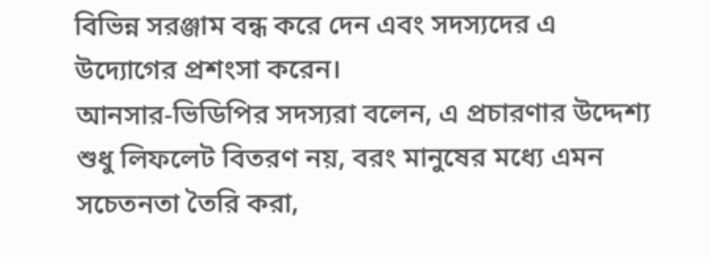বিভিন্ন সরঞ্জাম বন্ধ করে দেন এবং সদস্যদের এ উদ্যোগের প্রশংসা করেন।
আনসার-ভিডিপির সদস্যরা বলেন, এ প্রচারণার উদ্দেশ্য শুধু লিফলেট বিতরণ নয়, বরং মানুষের মধ্যে এমন সচেতনতা তৈরি করা,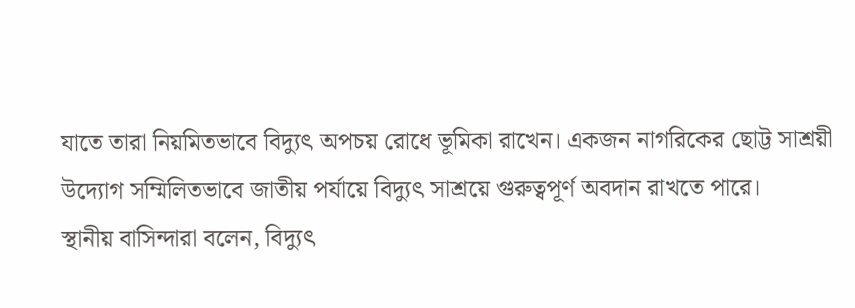যাতে তারা নিয়মিতভাবে বিদ্যুৎ অপচয় রোধে ভূমিকা রাখেন। একজন নাগরিকের ছোট্ট সাশ্রয়ী উদ্যোগ সম্মিলিতভাবে জাতীয় পর্যায়ে বিদ্যুৎ সাশ্রয়ে গুরুত্বপূর্ণ অবদান রাখতে পারে।
স্থানীয় বাসিন্দারা বলেন, বিদ্যুৎ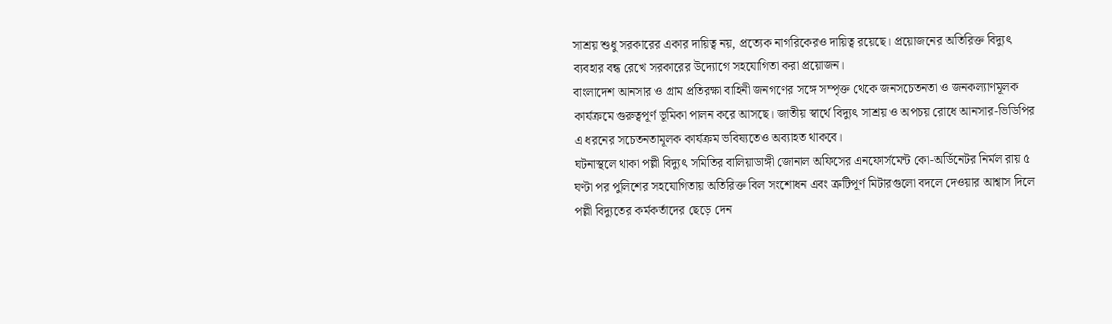সাশ্রয় শুধু সরকারের একার দায়িত্ব নয়, প্রত্যেক নাগরিকেরও দায়িত্ব রয়েছে। প্রয়োজনের অতিরিক্ত বিদ্যুৎ ব্যবহার বন্ধ রেখে সরকারের উদ্যোগে সহযোগিতা করা প্রয়োজন।
বাংলাদেশ আনসার ও গ্রাম প্রতিরক্ষা বাহিনী জনগণের সঙ্গে সম্পৃক্ত থেকে জনসচেতনতা ও জনকল্যাণমূলক কার্যক্রমে গুরুত্বপূর্ণ ভূমিকা পালন করে আসছে। জাতীয় স্বার্থে বিদ্যুৎ সাশ্রয় ও অপচয় রোধে আনসার-ভিডিপির এ ধরনের সচেতনতামূলক কার্যক্রম ভবিষ্যতেও অব্যাহত থাকবে।
ঘটনাস্থলে থাকা পল্লী বিদ্যুৎ সমিতির বালিয়াডাঙ্গী জোনাল অফিসের এনফোর্সমেন্ট কো-অর্ডিনেটর নির্মল রায় ৫ ঘণ্টা পর পুলিশের সহযোগিতায় অতিরিক্ত বিল সংশোধন এবং ত্রুটিপূর্ণ মিটারগুলো বদলে দেওয়ার আশ্বাস দিলে পল্লী বিদ্যুতের কর্মকর্তাদের ছেড়ে দেন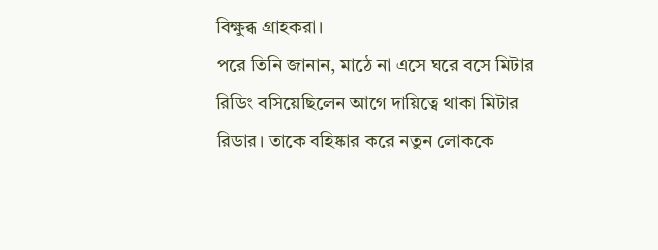বিক্ষুব্ধ গ্রাহকরা।
পরে তিনি জানান, মাঠে না এসে ঘরে বসে মিটার রিডিং বসিয়েছিলেন আগে দায়িত্বে থাকা মিটার রিডার। তাকে বহিষ্কার করে নতুন লোককে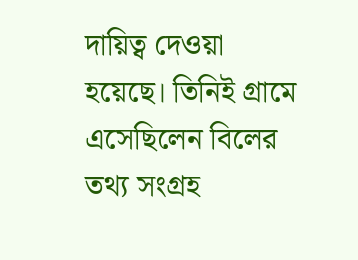দায়িত্ব দেওয়া হয়েছে। তিনিই গ্রামে এসেছিলেন বিলের তথ্য সংগ্রহ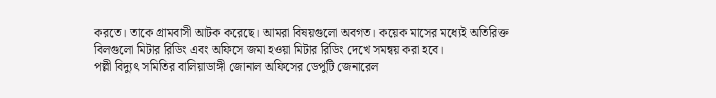করতে। তাকে গ্রামবাসী আটক করেছে। আমরা বিষয়গুলো অবগত। কয়েক মাসের মধ্যেই অতিরিক্ত বিলগুলো মিটার রিডিং এবং অফিসে জমা হওয়া মিটার রিডিং দেখে সমন্বয় করা হবে।
পল্লী বিদ্যুৎ সমিতির বালিয়াডাঙ্গী জোনাল অফিসের ডেপুটি জেনারেল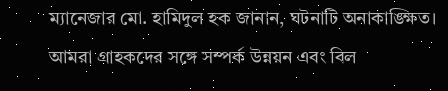ম্যানেজার মো. হামিদুল হক জানান, ঘটনাটি অনাকাঙ্ক্ষিত। আমরা গ্রাহকদের সঙ্গে সম্পর্ক উন্নয়ন এবং বিল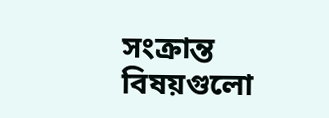সংক্রান্ত বিষয়গুলো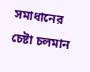সমাধানের চেষ্টা চলমান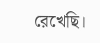রেখেছি।